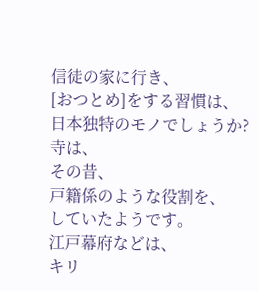信徒の家に行き、
[おつとめ]をする習慣は、
日本独特のモノでしょうか?
寺は、
その昔、
戸籍係のような役割を、
していたようです。
江戸幕府などは、
キリ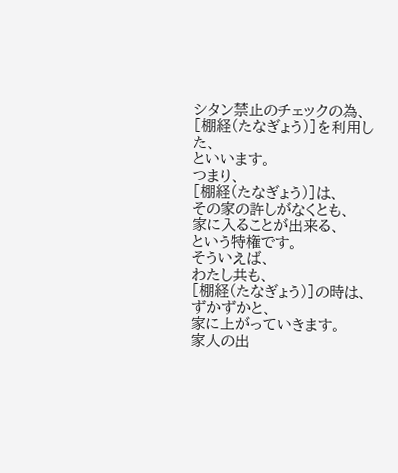シタン禁止のチェックの為、
[棚経(たなぎょう)]を利用した、
といいます。
つまり、
[棚経(たなぎょう)]は、
その家の許しがなくとも、
家に入ることが出来る、
という特権です。
そういえば、
わたし共も、
[棚経(たなぎょう)]の時は、
ずかずかと、
家に上がっていきます。
家人の出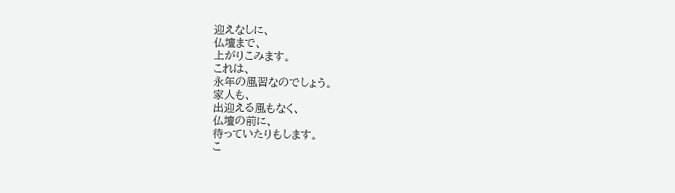迎えなしに、
仏壇まで、
上がりこみます。
これは、
永年の風習なのでしょう。
家人も、
出迎える風もなく、
仏壇の前に、
待っていたりもします。
こ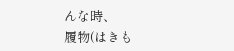んな時、
履物(はきも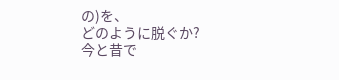の)を、
どのように脱ぐか?
今と昔で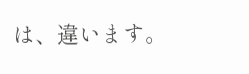は、違います。